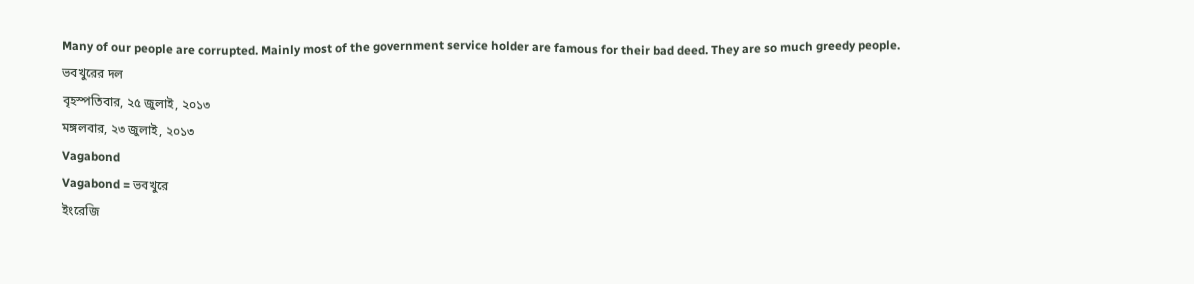Many of our people are corrupted. Mainly most of the government service holder are famous for their bad deed. They are so much greedy people.
ভবখুরের দল
বৃহস্পতিবার, ২৫ জুলাই, ২০১৩
মঙ্গলবার, ২৩ জুলাই, ২০১৩
Vagabond
Vagabond = ভবখুরে
ইংরেজি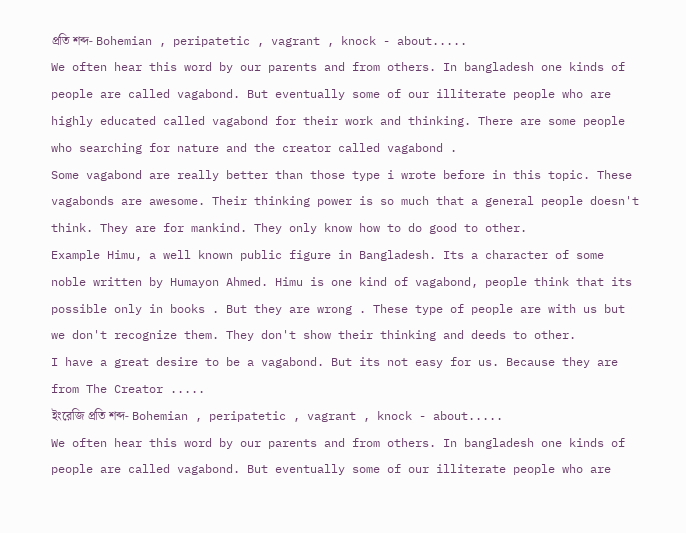প্রতি শব্দ- Bohemian , peripatetic , vagrant , knock - about.....
We often hear this word by our parents and from others. In bangladesh one kinds of people are called vagabond. But eventually some of our illiterate people who are highly educated called vagabond for their work and thinking. There are some people who searching for nature and the creator called vagabond .
Some vagabond are really better than those type i wrote before in this topic. These vagabonds are awesome. Their thinking power is so much that a general people doesn't think. They are for mankind. They only know how to do good to other.
Example Himu, a well known public figure in Bangladesh. Its a character of some noble written by Humayon Ahmed. Himu is one kind of vagabond, people think that its possible only in books . But they are wrong . These type of people are with us but we don't recognize them. They don't show their thinking and deeds to other.
I have a great desire to be a vagabond. But its not easy for us. Because they are from The Creator .....
ইংরেজি প্রতি শব্দ- Bohemian , peripatetic , vagrant , knock - about.....
We often hear this word by our parents and from others. In bangladesh one kinds of people are called vagabond. But eventually some of our illiterate people who are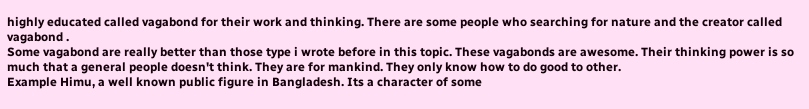highly educated called vagabond for their work and thinking. There are some people who searching for nature and the creator called vagabond .
Some vagabond are really better than those type i wrote before in this topic. These vagabonds are awesome. Their thinking power is so much that a general people doesn't think. They are for mankind. They only know how to do good to other.
Example Himu, a well known public figure in Bangladesh. Its a character of some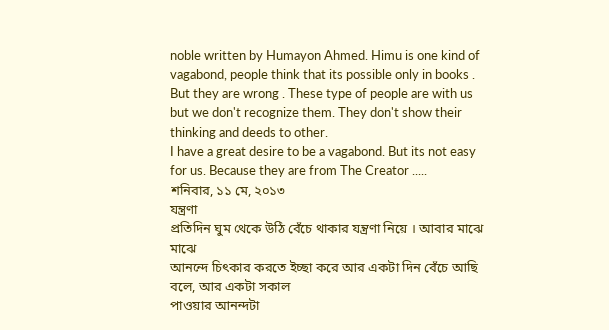noble written by Humayon Ahmed. Himu is one kind of vagabond, people think that its possible only in books . But they are wrong . These type of people are with us but we don't recognize them. They don't show their thinking and deeds to other.
I have a great desire to be a vagabond. But its not easy for us. Because they are from The Creator .....
শনিবার, ১১ মে, ২০১৩
যন্ত্রণা
প্রতিদিন ঘুম থেকে উঠি বেঁচে থাকার যন্ত্রণা নিয়ে । আবার মাঝে মাঝে
আনন্দে চিৎকার করতে ইচ্ছা করে আর একটা দিন বেঁচে আছি বলে, আর একটা সকাল
পাওয়ার আনন্দটা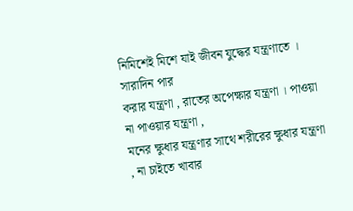নিমিশেই মিশে যাই জীবন যুদ্ধের যন্ত্রণাতে । সারাদিন পার
করার যন্ত্রণা , রাতের অপেক্ষার যন্ত্রণা । পাওয়া না পাওয়ার যন্ত্রণা ,
মনের ক্ষুধার যন্ত্রণার সাথে শরীরের ক্ষুধার যন্ত্রণা , না চাইতে খাবার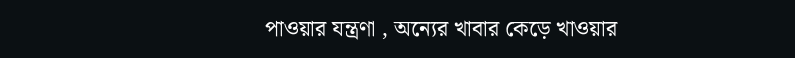পাওয়ার যন্ত্রণা , অন্যের খাবার কেড়ে খাওয়ার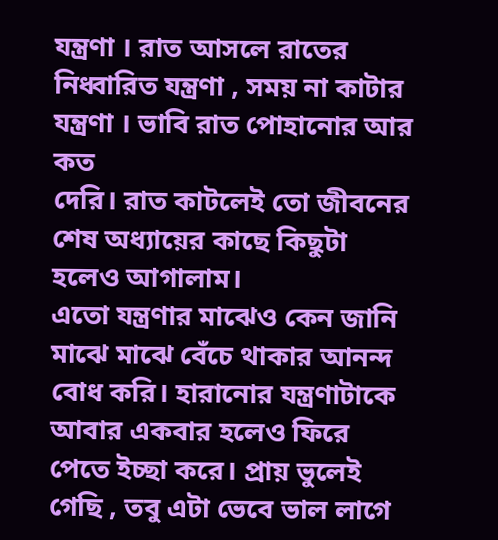যন্ত্রণা । রাত আসলে রাতের
নিধ্বারিত যন্ত্রণা , সময় না কাটার যন্ত্রণা । ভাবি রাত পোহানোর আর কত
দেরি। রাত কাটলেই তো জীবনের শেষ অধ্যায়ের কাছে কিছুটা হলেও আগালাম।
এতো যন্ত্রণার মাঝেও কেন জানি মাঝে মাঝে বেঁচে থাকার আনন্দ বোধ করি। হারানোর যন্ত্রণাটাকে আবার একবার হলেও ফিরে পেতে ইচ্ছা করে। প্রায় ভুলেই গেছি , তবু এটা ভেবে ভাল লাগে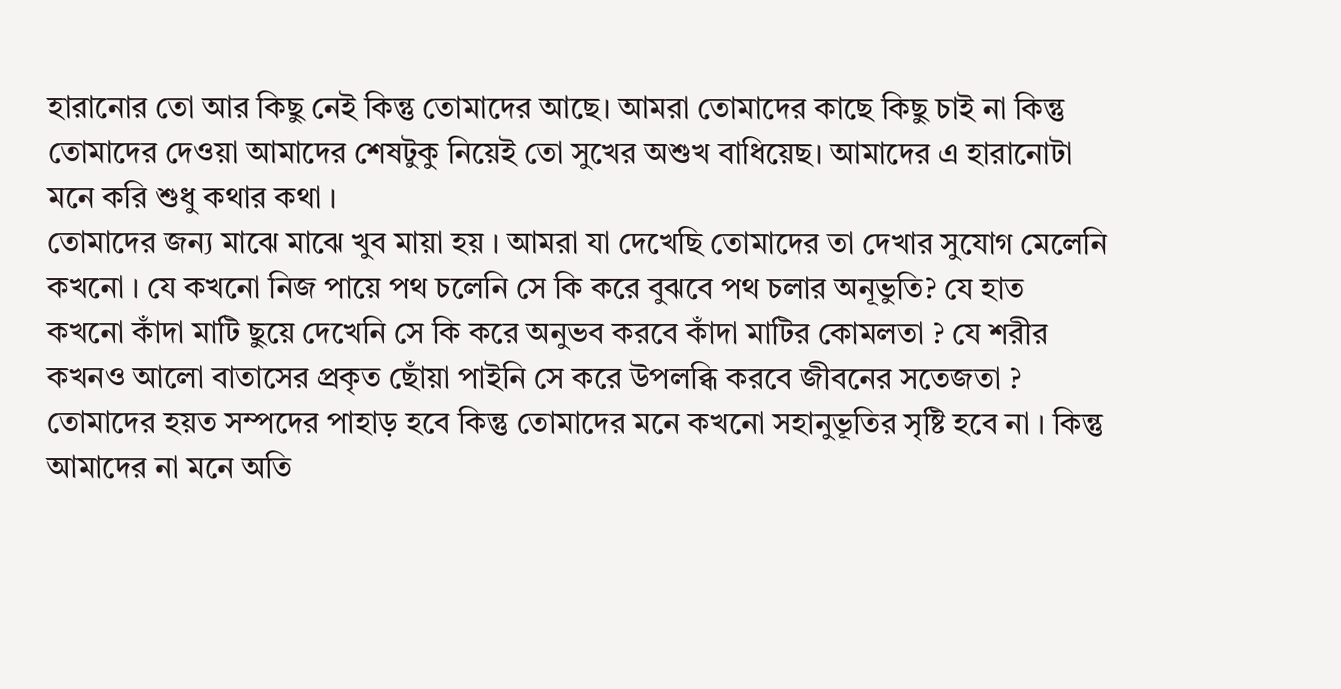হারানোর তো আর কিছু নেই কিন্তু তোমাদের আছে। আমরা তোমাদের কাছে কিছু চাই না কিন্তু তোমাদের দেওয়া আমাদের শেষটুকু নিয়েই তো সুখের অশুখ বাধিয়েছ। আমাদের এ হারানোটা মনে করি শুধু কথার কথা ।
তোমাদের জন্য মাঝে মাঝে খুব মায়া হয় । আমরা যা দেখেছি তোমাদের তা দেখার সুযোগ মেলেনি কখনো । যে কখনো নিজ পায়ে পথ চলেনি সে কি করে বুঝবে পথ চলার অনূভুতি? যে হাত কখনো কাঁদা মাটি ছুয়ে দেখেনি সে কি করে অনুভব করবে কাঁদা মাটির কোমলতা ? যে শরীর কখনও আলো বাতাসের প্রকৃত ছোঁয়া পাইনি সে করে উপলব্ধি করবে জীবনের সতেজতা ?
তোমাদের হয়ত সম্পদের পাহাড় হবে কিন্তু তোমাদের মনে কখনো সহানুভূতির সৃষ্টি হবে না । কিন্তু আমাদের না মনে অতি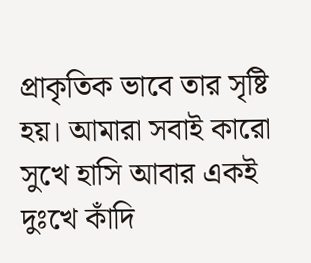প্রাকৃতিক ভাবে তার সৃষ্টি হয়। আমারা সবাই কারো সুখে হাসি আবার একই দুঃখে কাঁদি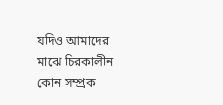যদিও আমাদের মাঝে চিরকালীন কোন সম্প্রক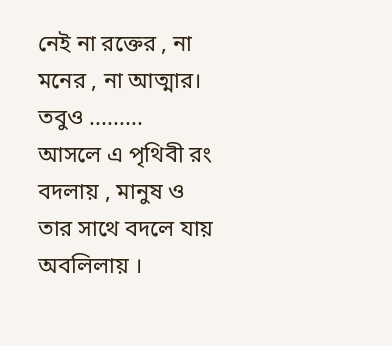নেই না রক্তের , না মনের , না আত্মার। তবুও .........
আসলে এ পৃথিবী রং বদলায় , মানুষ ও তার সাথে বদলে যায় অবলিলায় ।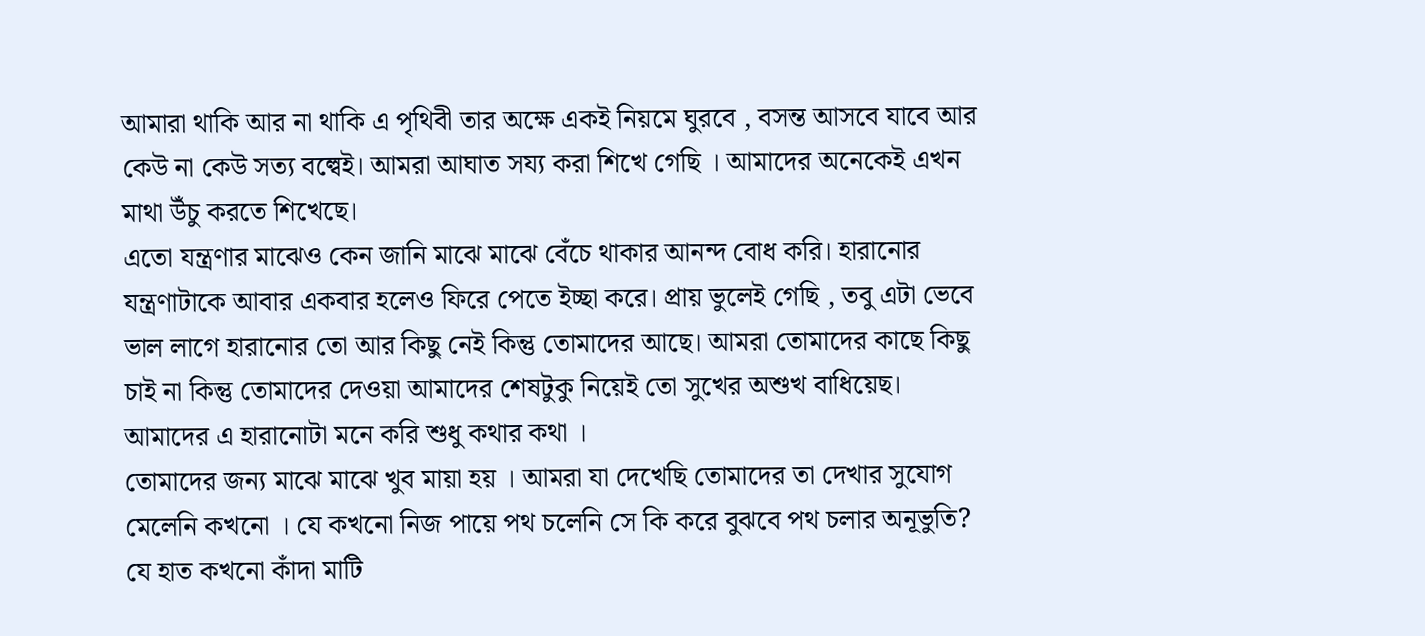আমারা থাকি আর না থাকি এ পৃথিবী তার অক্ষে একই নিয়মে ঘুরবে , বসন্ত আসবে যাবে আর কেউ না কেউ সত্য বল্বেই। আমরা আঘাত সয্য করা শিখে গেছি । আমাদের অনেকেই এখন মাথা উঁচু করতে শিখেছে।
এতো যন্ত্রণার মাঝেও কেন জানি মাঝে মাঝে বেঁচে থাকার আনন্দ বোধ করি। হারানোর যন্ত্রণাটাকে আবার একবার হলেও ফিরে পেতে ইচ্ছা করে। প্রায় ভুলেই গেছি , তবু এটা ভেবে ভাল লাগে হারানোর তো আর কিছু নেই কিন্তু তোমাদের আছে। আমরা তোমাদের কাছে কিছু চাই না কিন্তু তোমাদের দেওয়া আমাদের শেষটুকু নিয়েই তো সুখের অশুখ বাধিয়েছ। আমাদের এ হারানোটা মনে করি শুধু কথার কথা ।
তোমাদের জন্য মাঝে মাঝে খুব মায়া হয় । আমরা যা দেখেছি তোমাদের তা দেখার সুযোগ মেলেনি কখনো । যে কখনো নিজ পায়ে পথ চলেনি সে কি করে বুঝবে পথ চলার অনূভুতি? যে হাত কখনো কাঁদা মাটি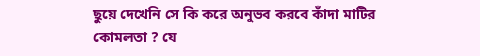ছুয়ে দেখেনি সে কি করে অনুভব করবে কাঁদা মাটির কোমলতা ? যে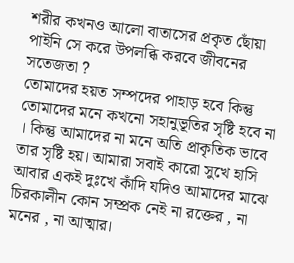শরীর কখনও আলো বাতাসের প্রকৃত ছোঁয়া পাইনি সে করে উপলব্ধি করবে জীবনের সতেজতা ?
তোমাদের হয়ত সম্পদের পাহাড় হবে কিন্তু তোমাদের মনে কখনো সহানুভূতির সৃষ্টি হবে না । কিন্তু আমাদের না মনে অতি প্রাকৃতিক ভাবে তার সৃষ্টি হয়। আমারা সবাই কারো সুখে হাসি আবার একই দুঃখে কাঁদি যদিও আমাদের মাঝে চিরকালীন কোন সম্প্রক নেই না রক্তের , না মনের , না আত্মার।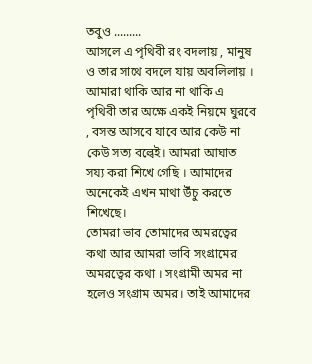তবুও .........
আসলে এ পৃথিবী রং বদলায় , মানুষ ও তার সাথে বদলে যায় অবলিলায় । আমারা থাকি আর না থাকি এ পৃথিবী তার অক্ষে একই নিয়মে ঘুরবে , বসন্ত আসবে যাবে আর কেউ না কেউ সত্য বল্বেই। আমরা আঘাত সয্য করা শিখে গেছি । আমাদের অনেকেই এখন মাথা উঁচু করতে শিখেছে।
তোমরা ভাব তোমাদের অমরত্বের কথা আর আমরা ভাবি সংগ্রামের অমরত্বের কথা । সংগ্রামী অমর না হলেও সংগ্রাম অমর। তাই আমাদের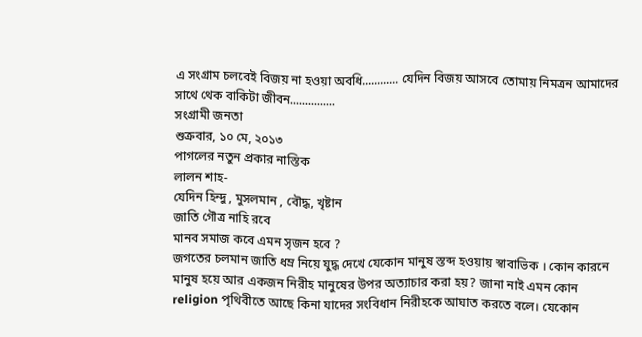এ সংগ্রাম চলবেই বিজয় না হওয়া অবধি............ যেদিন বিজয় আসবে তোমায় নিমত্রন আমাদের সাথে থেক বাকিটা জীবন...............
সংগ্রামী জনতা
শুক্রবার, ১০ মে, ২০১৩
পাগলের নতুন প্রকার নাস্তিক
লালন শাহ-
যেদিন হিন্দু , মুসলমান , বৌদ্ধ, খৃষ্টান
জাতি গৌত্র নাহি রবে
মানব সমাজ কবে এমন সৃজন হবে ?
জগতের চলমান জাতি ধম্র নিয়ে যুদ্ধ দেখে যেকোন মানুষ স্তব্দ হওয়ায় স্বাবাভিক । কোন কারনে মানুষ হয়ে আর একজন নিরীহ মানুষের উপর অত্যাচার করা হয়? জানা নাই এমন কোন religion পৃথিবীতে আছে কিনা যাদের সংবিধান নিরীহকে আঘাত করতে বলে। যেকোন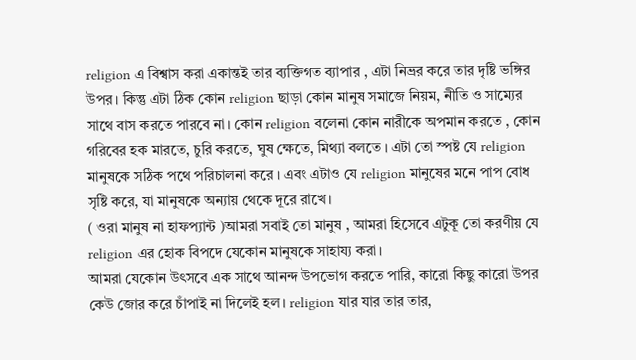religion এ বিশ্বাস করা একান্তই তার ব্যক্তিগত ব্যাপার , এটা নিভ্রর করে তার দৃষ্টি ভঙ্গির উপর। কিন্তু এটা ঠিক কোন religion ছাড়া কোন মানুষ সমাজে নিয়ম, নীতি ও সাম্যের সাথে বাস করতে পারবে না। কোন religion বলেনা কোন নারীকে অপমান করতে , কোন গরিবের হক মারতে, চুরি করতে, ঘুষ ক্ষেতে, মিথ্যা বলতে । এটা তো স্পষ্ট যে religion মানুষকে সঠিক পথে পরিচালনা করে । এবং এটাও যে religion মানুষের মনে পাপ বোধ সৃষ্টি করে, যা মানুষকে অন্যায় থেকে দূরে রাখে।
( ওরা মানুষ না হাফপ্যান্ট )আমরা সবাই তো মানুষ , আমরা হিসেবে এটুকূ তো করণীয় যে religion এর হোক বিপদে যেকোন মানুষকে সাহায্য করা।
আমরা যেকোন উৎসবে এক সাথে আনন্দ উপভোগ করতে পারি, কারো কিছু কারো উপর কেউ জোর করে চাঁপাই না দিলেই হল। religion যার যার তার তার,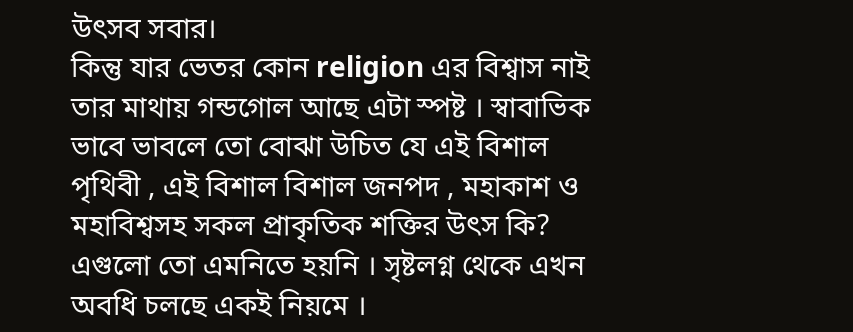উৎসব সবার।
কিন্তু যার ভেতর কোন religion এর বিশ্বাস নাই তার মাথায় গন্ডগোল আছে এটা স্পষ্ট । স্বাবাভিক ভাবে ভাবলে তো বোঝা উচিত যে এই বিশাল পৃথিবী , এই বিশাল বিশাল জনপদ , মহাকাশ ও মহাবিশ্বসহ সকল প্রাকৃতিক শক্তির উৎস কি? এগুলো তো এমনিতে হয়নি । সৃষ্টলগ্ন থেকে এখন অবধি চলছে একই নিয়মে ।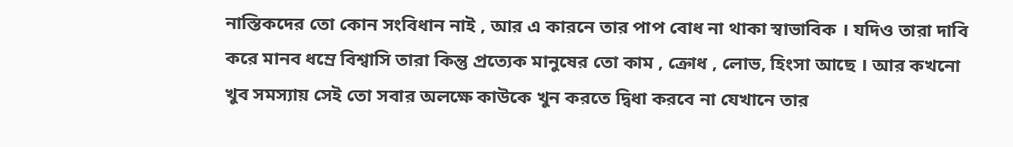নাস্তিকদের তো কোন সংবিধান নাই , আর এ কারনে তার পাপ বোধ না থাকা স্বাভাবিক । যদিও তারা দাবি করে মানব ধম্রে বিশ্বাসি তারা কিন্তু প্রত্যেক মানুষের তো কাম , ক্রোধ , লোভ, হিংসা আছে । আর কখনো খুব সমস্যায় সেই তো সবার অলক্ষে কাউকে খুন করতে দ্বিধা করবে না যেখানে তার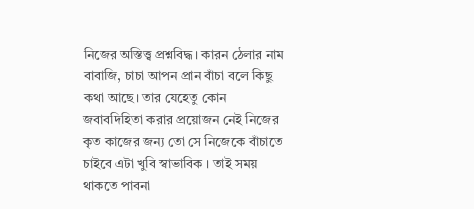নিজের অস্তিত্ত্ব প্রশ্নবিদ্ধ। কারন ঠেলার নাম বাবাজি, চাচা আপন প্রান বাঁচা বলে কিছু কথা আছে। তার যেহেতু কোন জবাবদিহিতা করার প্রয়োজন নেই নিজের কৃত কাজের জন্য তো সে নিজেকে বাঁচাতে চাইবে এটা খুবি স্বাভাবিক । তাই সময় থাকতে পাবনা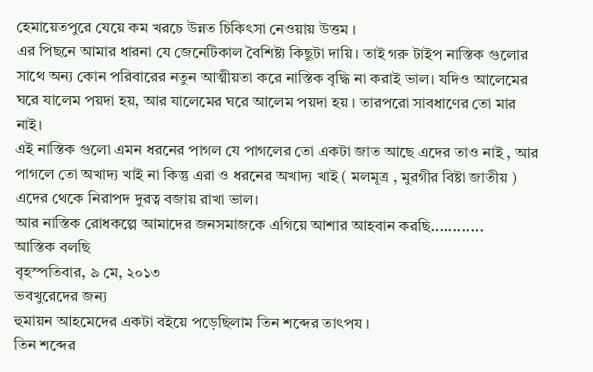হেমায়েতপুরে যেয়ে কম খরচে উন্নত চিকিৎসা নেওয়ায় উত্তম ।
এর পিছনে আমার ধারনা যে জেনেটিকাল বৈশিষ্ট্য কিছুটা দায়ি। তাই গরু টাইপ নাস্তিক গুলোর সাথে অন্য কোন পরিবারের নতুন আত্মীয়তা করে নাস্তিক বৃদ্ধি না করাই ভাল। যদিও আলেমের ঘরে যালেম পয়দা হয়, আর যালেমের ঘরে আলেম পয়দা হয় । তারপরো সাবধাণের তো মার নাই।
এই নাস্তিক গুলো এমন ধরনের পাগল যে পাগলের তো একটা জাত আছে এদের তাও নাই , আর পাগলে তো অখাদ্য খাই না কিন্তু এরা ও ধরনের অখাদ্য খাই ( মলমূত্র , মুরগীর বিষ্টা জাতীয় ) এদের থেকে নিরাপদ দুরত্ব বজায় রাখা ভাল।
আর নাস্তিক রোধকল্পে আমাদের জনসমাজকে এগিয়ে আশার আহবান করছি............
আস্তিক বলছি
বৃহস্পতিবার, ৯ মে, ২০১৩
ভবখুরেদের জন্য
হুমায়ন আহমেদের একটা বইয়ে পড়েছিলাম তিন শব্দের তাৎপয ।
তিন শব্দের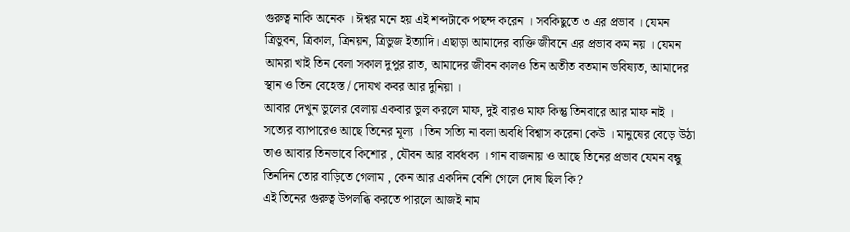গুরুত্ব নাকি অনেক । ঈশ্বর মনে হয় এই শব্দটাকে পছন্দ করেন । সবকিছুতে ৩ এর প্রভাব । যেমন ত্রিভুবন, ত্রিকাল, ত্রিনয়ন, ত্রিভুজ ইত্যাদি। এছাড়া আমাদের ব্যক্তি জীবনে এর প্রভাব কম নয় । যেমন আমরা খাই তিন বেলা সকাল দুপুর রাত, আমাদের জীবন কালও তিন অতীত বতমান ভবিষ্যত, আমাদের স্থান ও তিন বেহেস্ত / দোযখ কবর আর দুনিয়া ।
আবার দেখুন ভুলের বেলায় একবার ভুল করলে মাফ, দুই বারও মাফ কিন্তু তিনবারে আর মাফ নাই । সত্যের ব্যাপারেও আছে তিনের মূল্য । তিন সত্যি না বলা অবধি বিশ্বাস করেনা কেউ । মানুষের বেড়ে উঠা তাও আবার তিনভাবে কিশোর , যৌবন আর বার্বধক্য । গান বাজনায় ও আছে তিনের প্রভাব যেমন বন্ধু তিনদিন তোর বাড়িতে গেলাম , কেন আর একদিন বেশি গেলে দোষ ছিল কি?
এই তিনের গুরুত্ব উপলব্ধি করতে পারলে আজই নাম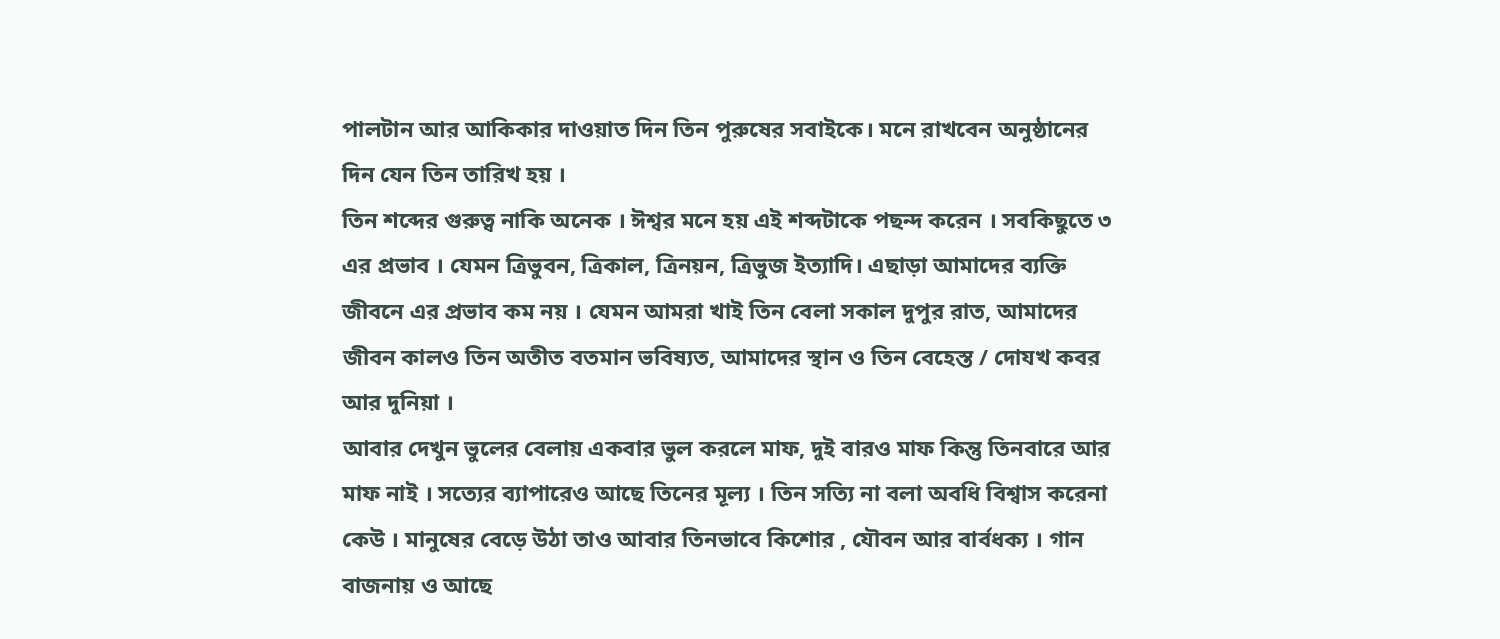পালটান আর আকিকার দাওয়াত দিন তিন পুরুষের সবাইকে। মনে রাখবেন অনুষ্ঠানের দিন যেন তিন তারিখ হয় ।
তিন শব্দের গুরুত্ব নাকি অনেক । ঈশ্বর মনে হয় এই শব্দটাকে পছন্দ করেন । সবকিছুতে ৩ এর প্রভাব । যেমন ত্রিভুবন, ত্রিকাল, ত্রিনয়ন, ত্রিভুজ ইত্যাদি। এছাড়া আমাদের ব্যক্তি জীবনে এর প্রভাব কম নয় । যেমন আমরা খাই তিন বেলা সকাল দুপুর রাত, আমাদের জীবন কালও তিন অতীত বতমান ভবিষ্যত, আমাদের স্থান ও তিন বেহেস্ত / দোযখ কবর আর দুনিয়া ।
আবার দেখুন ভুলের বেলায় একবার ভুল করলে মাফ, দুই বারও মাফ কিন্তু তিনবারে আর মাফ নাই । সত্যের ব্যাপারেও আছে তিনের মূল্য । তিন সত্যি না বলা অবধি বিশ্বাস করেনা কেউ । মানুষের বেড়ে উঠা তাও আবার তিনভাবে কিশোর , যৌবন আর বার্বধক্য । গান বাজনায় ও আছে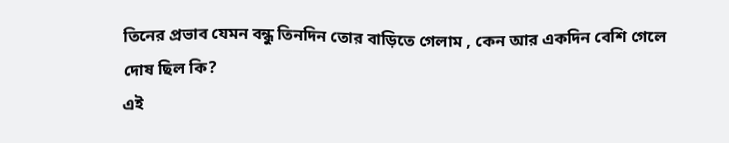তিনের প্রভাব যেমন বন্ধু তিনদিন তোর বাড়িতে গেলাম , কেন আর একদিন বেশি গেলে দোষ ছিল কি?
এই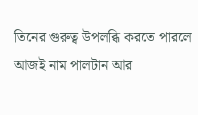তিনের গুরুত্ব উপলব্ধি করতে পারলে আজই নাম পালটান আর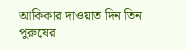আকিকার দাওয়াত দিন তিন পুরুষের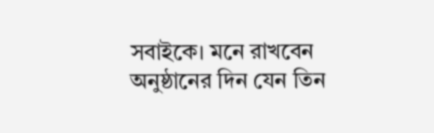সবাইকে। মনে রাখবেন অনুষ্ঠানের দিন যেন তিন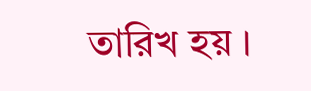তারিখ হয় ।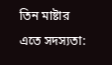তিন মাষ্টার
এতে সদস্যতা: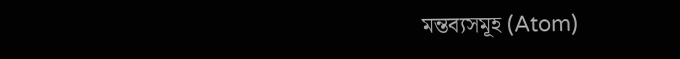মন্তব্যসমূহ (Atom)